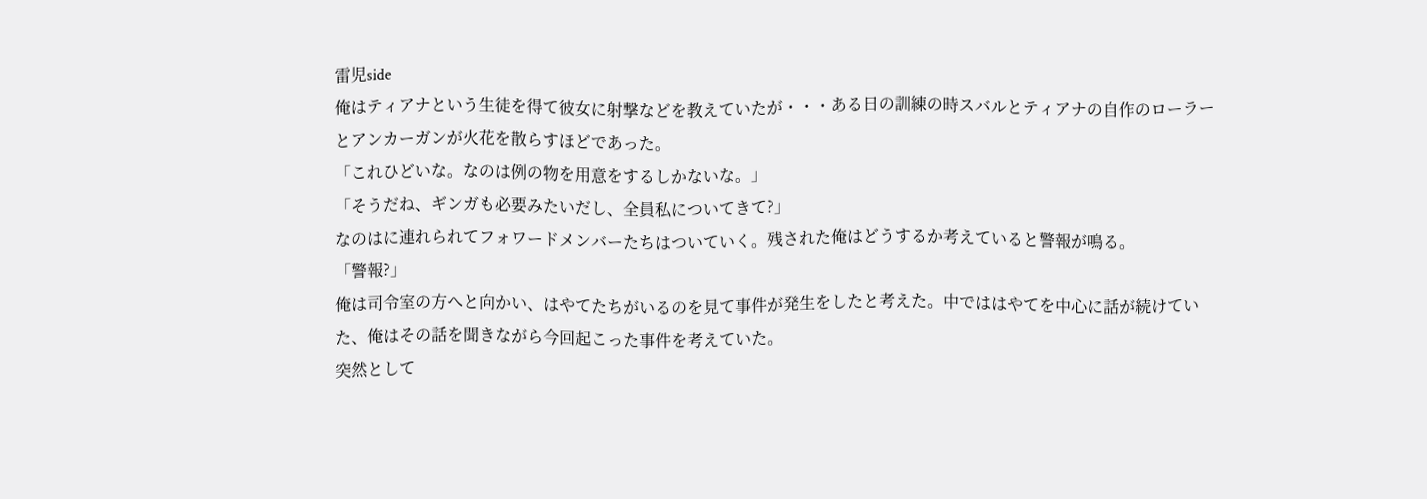雷児side
俺はティアナという生徒を得て彼女に射撃などを教えていたが・・・ある日の訓練の時スバルとティアナの自作のローラーとアンカーガンが火花を散らすほどであった。
「これひどいな。なのは例の物を用意をするしかないな。」
「そうだね、ギンガも必要みたいだし、全員私についてきて?」
なのはに連れられてフォワードメンバーたちはついていく。残された俺はどうするか考えていると警報が鳴る。
「警報?」
俺は司令室の方へと向かい、はやてたちがいるのを見て事件が発生をしたと考えた。中でははやてを中心に話が続けていた、俺はその話を聞きながら今回起こった事件を考えていた。
突然として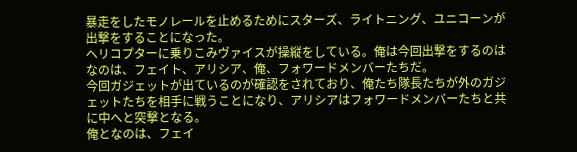暴走をしたモノレールを止めるためにスターズ、ライトニング、ユニコーンが出撃をすることになった。
ヘリコプターに乗りこみヴァイスが操縦をしている。俺は今回出撃をするのはなのは、フェイト、アリシア、俺、フォワードメンバーたちだ。
今回ガジェットが出ているのが確認をされており、俺たち隊長たちが外のガジェットたちを相手に戦うことになり、アリシアはフォワードメンバーたちと共に中へと突撃となる。
俺となのは、フェイ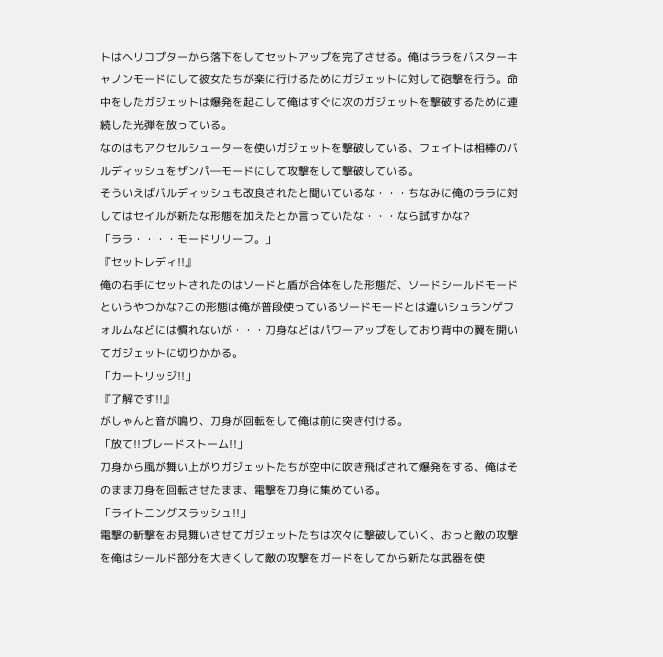トはヘリコプターから落下をしてセットアップを完了させる。俺はララをバスターキャノンモードにして彼女たちが楽に行けるためにガジェットに対して砲撃を行う。命中をしたガジェットは爆発を起こして俺はすぐに次のガジェットを撃破するために連続した光弾を放っている。
なのはもアクセルシューターを使いガジェットを撃破している、フェイトは相棒のバルディッシュをザンパ―モードにして攻撃をして撃破している。
そういえばバルディッシュも改良されたと聞いているな・・・ちなみに俺のララに対してはセイルが新たな形態を加えたとか言っていたな・・・なら試すかな?
「ララ・・・・モードリリーフ。」
『セットレディ!!』
俺の右手にセットされたのはソードと盾が合体をした形態だ、ソードシールドモードというやつかな?この形態は俺が普段使っているソードモードとは違いシュランゲフォルムなどには慣れないが・・・刀身などはパワーアップをしており背中の翼を開いてガジェットに切りかかる。
「カートリッジ!!」
『了解です!!』
がしゃんと音が鳴り、刀身が回転をして俺は前に突き付ける。
「放て!!ブレードストーム!!」
刀身から風が舞い上がりガジェットたちが空中に吹き飛ばされて爆発をする、俺はそのまま刀身を回転させたまま、電撃を刀身に集めている。
「ライトニングスラッシュ!!」
電撃の斬撃をお見舞いさせてガジェットたちは次々に撃破していく、おっと敵の攻撃を俺はシールド部分を大きくして敵の攻撃をガードをしてから新たな武器を使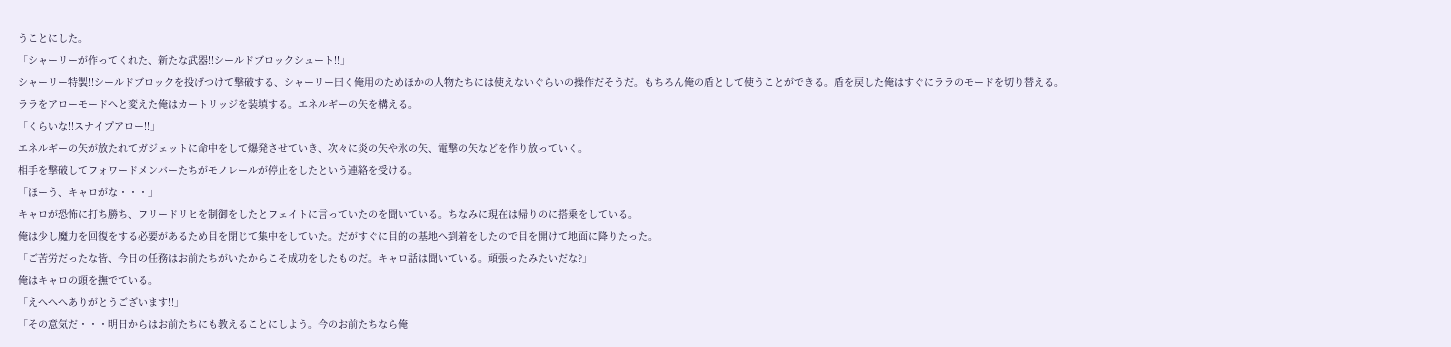うことにした。
「シャーリーが作ってくれた、新たな武器!!シールドブロックシュート!!」
シャーリー特製!!シールドブロックを投げつけて撃破する、シャーリー曰く俺用のためほかの人物たちには使えないぐらいの操作だそうだ。もちろん俺の盾として使うことができる。盾を戻した俺はすぐにララのモードを切り替える。
ララをアローモードへと変えた俺はカートリッジを装填する。エネルギーの矢を構える。
「くらいな!!スナイプアロー!!」
エネルギーの矢が放たれてガジェットに命中をして爆発させていき、次々に炎の矢や氷の矢、電撃の矢などを作り放っていく。
相手を撃破してフォワードメンバーたちがモノレールが停止をしたという連絡を受ける。
「ほーう、キャロがな・・・」
キャロが恐怖に打ち勝ち、フリードリヒを制御をしたとフェイトに言っていたのを聞いている。ちなみに現在は帰りのに搭乗をしている。
俺は少し魔力を回復をする必要があるため目を閉じて集中をしていた。だがすぐに目的の基地へ到着をしたので目を開けて地面に降りたった。
「ご苦労だったな皆、今日の任務はお前たちがいたからこそ成功をしたものだ。キャロ話は聞いている。頑張ったみたいだな?」
俺はキャロの頭を撫でている。
「えへへへありがとうございます!!」
「その意気だ・・・明日からはお前たちにも教えることにしよう。今のお前たちなら俺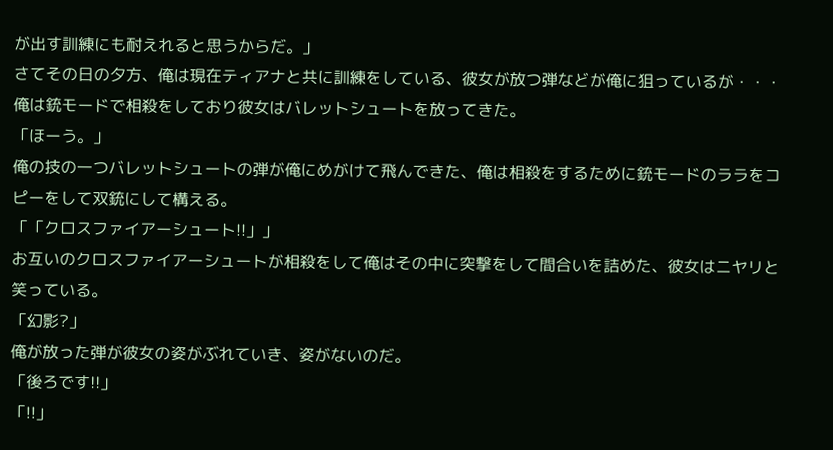が出す訓練にも耐えれると思うからだ。」
さてその日の夕方、俺は現在ティアナと共に訓練をしている、彼女が放つ弾などが俺に狙っているが・・・俺は銃モードで相殺をしており彼女はバレットシュートを放ってきた。
「ほーう。」
俺の技の一つバレットシュートの弾が俺にめがけて飛んできた、俺は相殺をするために銃モードのララをコピーをして双銃にして構える。
「「クロスファイアーシュート!!」」
お互いのクロスファイアーシュートが相殺をして俺はその中に突撃をして間合いを詰めた、彼女はニヤリと笑っている。
「幻影?」
俺が放った弾が彼女の姿がぶれていき、姿がないのだ。
「後ろです!!」
「!!」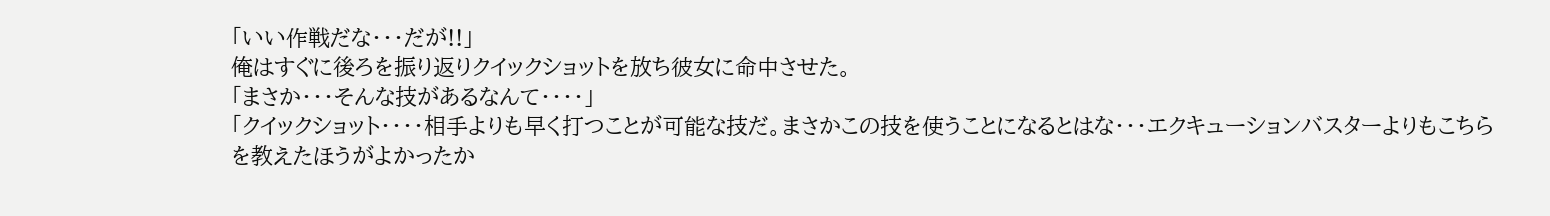「いい作戦だな・・・だが!!」
俺はすぐに後ろを振り返りクイックショットを放ち彼女に命中させた。
「まさか・・・そんな技があるなんて・・・・」
「クイックショット・・・・相手よりも早く打つことが可能な技だ。まさかこの技を使うことになるとはな・・・エクキューションバスターよりもこちらを教えたほうがよかったか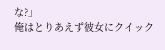な?」
俺はとりあえず彼女にクイック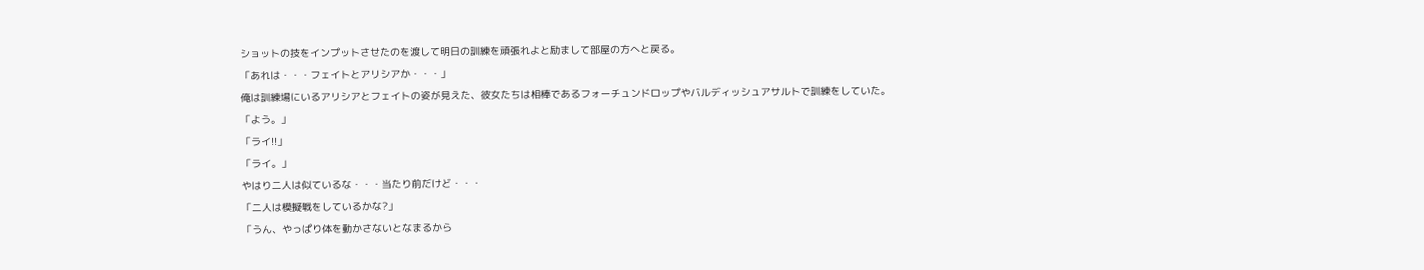ショットの技をインプットさせたのを渡して明日の訓練を頑張れよと励まして部屋の方へと戻る。
「あれは・・・フェイトとアリシアか・・・」
俺は訓練場にいるアリシアとフェイトの姿が見えた、彼女たちは相棒であるフォーチュンドロップやバルディッシュアサルトで訓練をしていた。
「よう。」
「ライ!!」
「ライ。」
やはり二人は似ているな・・・当たり前だけど・・・
「二人は模擬戦をしているかな?」
「うん、やっぱり体を動かさないとなまるから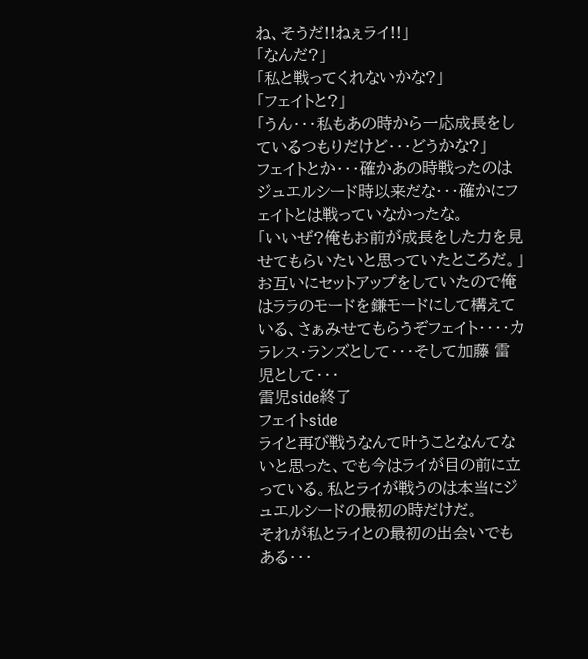ね、そうだ!!ねぇライ!!」
「なんだ?」
「私と戦ってくれないかな?」
「フェイトと?」
「うん・・・私もあの時から一応成長をしているつもりだけど・・・どうかな?」
フェイトとか・・・確かあの時戦ったのはジュエルシード時以来だな・・・確かにフェイトとは戦っていなかったな。
「いいぜ?俺もお前が成長をした力を見せてもらいたいと思っていたところだ。」
お互いにセットアップをしていたので俺はララのモードを鎌モードにして構えている、さぁみせてもらうぞフェイト・・・・カラレス・ランズとして・・・そして加藤 雷児として・・・
雷児side終了
フェイトside
ライと再び戦うなんて叶うことなんてないと思った、でも今はライが目の前に立っている。私とライが戦うのは本当にジュエルシードの最初の時だけだ。
それが私とライとの最初の出会いでもある・・・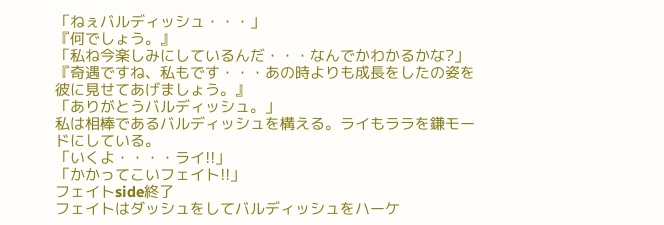「ねぇバルディッシュ・・・」
『何でしょう。』
「私ね今楽しみにしているんだ・・・なんでかわかるかな?」
『奇遇ですね、私もです・・・あの時よりも成長をしたの姿を彼に見せてあげましょう。』
「ありがとうバルディッシュ。」
私は相棒であるバルディッシュを構える。ライもララを鎌モードにしている。
「いくよ・・・・ライ!!」
「かかってこいフェイト!!」
フェイトside終了
フェイトはダッシュをしてバルディッシュをハーケ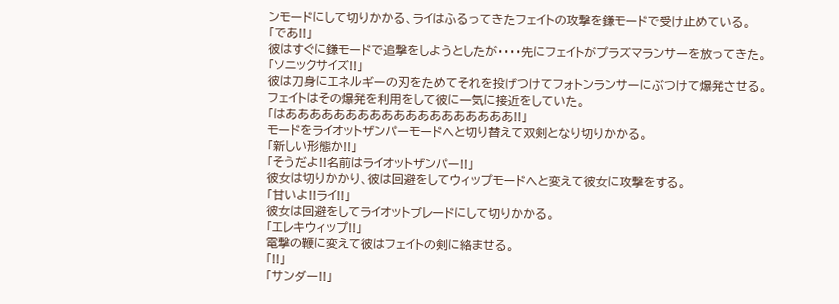ンモードにして切りかかる、ライはふるってきたフェイトの攻撃を鎌モードで受け止めている。
「であ!!」
彼はすぐに鎌モードで追撃をしようとしたが・・・・先にフェイトがプラズマランサーを放ってきた。
「ソニックサイズ!!」
彼は刀身にエネルギーの刃をためてそれを投げつけてフォトンランサーにぶつけて爆発させる。
フェイトはその爆発を利用をして彼に一気に接近をしていた。
「はあああああああああああああああああああ!!」
モードをライオットザンパーモードへと切り替えて双剣となり切りかかる。
「新しい形態か!!」
「そうだよ!!名前はライオットザンパー!!」
彼女は切りかかり、彼は回避をしてウィップモードへと変えて彼女に攻撃をする。
「甘いよ!!ライ!!」
彼女は回避をしてライオットブレードにして切りかかる。
「エレキウィップ!!」
電撃の鞭に変えて彼はフェイトの剣に絡ませる。
「!!」
「サンダー!!」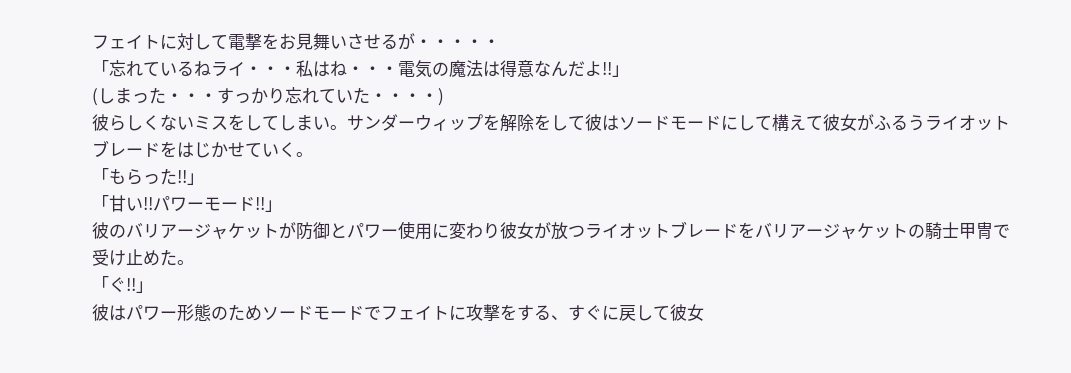フェイトに対して電撃をお見舞いさせるが・・・・・
「忘れているねライ・・・私はね・・・電気の魔法は得意なんだよ!!」
(しまった・・・すっかり忘れていた・・・・)
彼らしくないミスをしてしまい。サンダーウィップを解除をして彼はソードモードにして構えて彼女がふるうライオットブレードをはじかせていく。
「もらった!!」
「甘い!!パワーモード!!」
彼のバリアージャケットが防御とパワー使用に変わり彼女が放つライオットブレードをバリアージャケットの騎士甲冑で受け止めた。
「ぐ!!」
彼はパワー形態のためソードモードでフェイトに攻撃をする、すぐに戻して彼女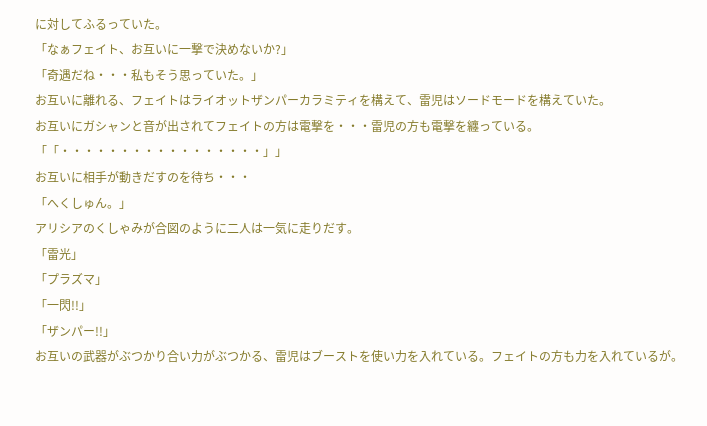に対してふるっていた。
「なぁフェイト、お互いに一撃で決めないか?」
「奇遇だね・・・私もそう思っていた。」
お互いに離れる、フェイトはライオットザンパーカラミティを構えて、雷児はソードモードを構えていた。
お互いにガシャンと音が出されてフェイトの方は電撃を・・・雷児の方も電撃を纏っている。
「「・・・・・・・・・・・・・・・・・」」
お互いに相手が動きだすのを待ち・・・
「へくしゅん。」
アリシアのくしゃみが合図のように二人は一気に走りだす。
「雷光」
「プラズマ」
「一閃!!」
「ザンパー!!」
お互いの武器がぶつかり合い力がぶつかる、雷児はブーストを使い力を入れている。フェイトの方も力を入れているが。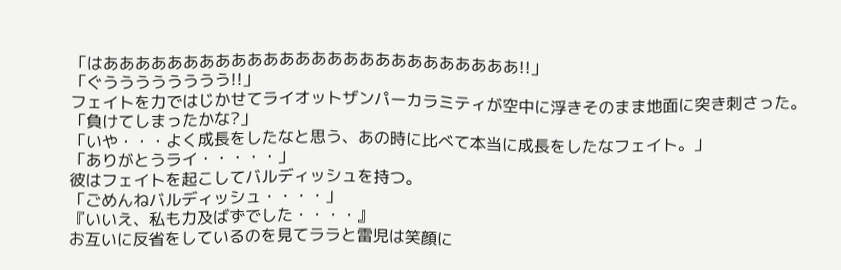「はああああああああああああああああああああああああああ!!」
「ぐうううううううう!!」
フェイトを力ではじかせてライオットザンパーカラミティが空中に浮きそのまま地面に突き刺さった。
「負けてしまったかな?」
「いや・・・よく成長をしたなと思う、あの時に比べて本当に成長をしたなフェイト。」
「ありがとうライ・・・・・」
彼はフェイトを起こしてバルディッシュを持つ。
「ごめんねバルディッシュ・・・・」
『いいえ、私も力及ばずでした・・・・』
お互いに反省をしているのを見てララと雷児は笑顔に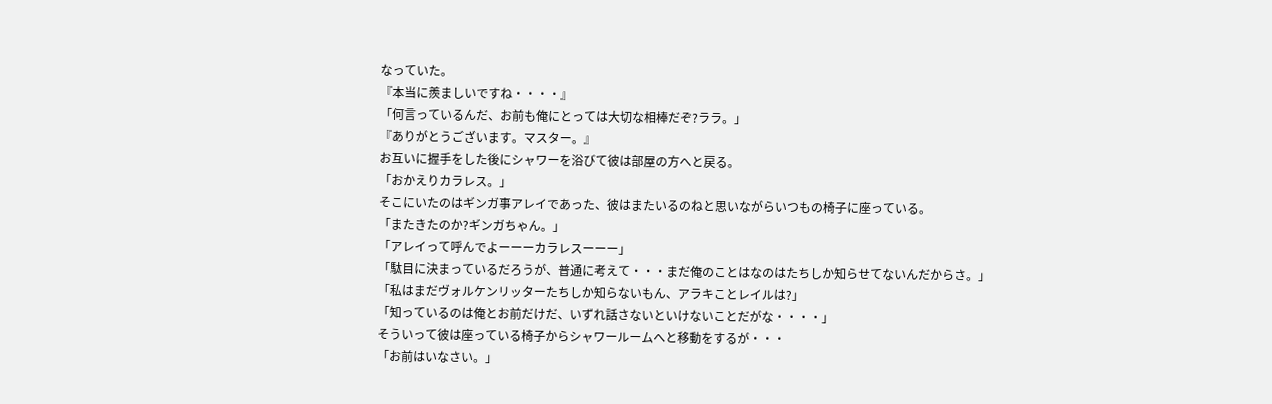なっていた。
『本当に羨ましいですね・・・・』
「何言っているんだ、お前も俺にとっては大切な相棒だぞ?ララ。」
『ありがとうございます。マスター。』
お互いに握手をした後にシャワーを浴びて彼は部屋の方へと戻る。
「おかえりカラレス。」
そこにいたのはギンガ事アレイであった、彼はまたいるのねと思いながらいつもの椅子に座っている。
「またきたのか?ギンガちゃん。」
「アレイって呼んでよーーーカラレスーーー」
「駄目に決まっているだろうが、普通に考えて・・・まだ俺のことはなのはたちしか知らせてないんだからさ。」
「私はまだヴォルケンリッターたちしか知らないもん、アラキことレイルは?」
「知っているのは俺とお前だけだ、いずれ話さないといけないことだがな・・・・」
そういって彼は座っている椅子からシャワールームへと移動をするが・・・
「お前はいなさい。」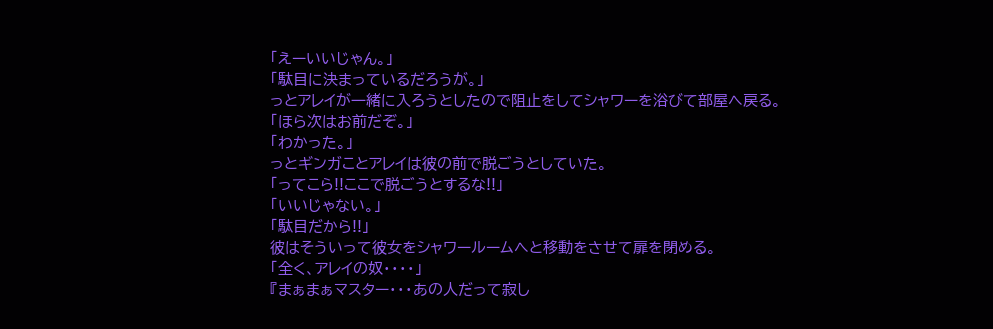「えーいいじゃん。」
「駄目に決まっているだろうが。」
っとアレイが一緒に入ろうとしたので阻止をしてシャワーを浴びて部屋へ戻る。
「ほら次はお前だぞ。」
「わかった。」
っとギンガことアレイは彼の前で脱ごうとしていた。
「ってこら!!ここで脱ごうとするな!!」
「いいじゃない。」
「駄目だから!!」
彼はそういって彼女をシャワールームへと移動をさせて扉を閉める。
「全く、アレイの奴・・・・」
『まぁまぁマスター・・・あの人だって寂し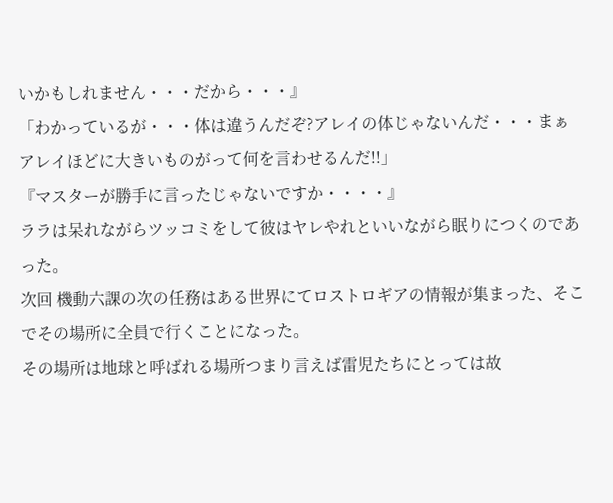いかもしれません・・・だから・・・』
「わかっているが・・・体は違うんだぞ?アレイの体じゃないんだ・・・まぁアレイほどに大きいものがって何を言わせるんだ!!」
『マスターが勝手に言ったじゃないですか・・・・』
ララは呆れながらツッコミをして彼はヤレやれといいながら眠りにつくのであった。
次回 機動六課の次の任務はある世界にてロストロギアの情報が集まった、そこでその場所に全員で行くことになった。
その場所は地球と呼ばれる場所つまり言えば雷児たちにとっては故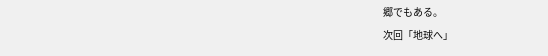郷でもある。
次回「地球へ」